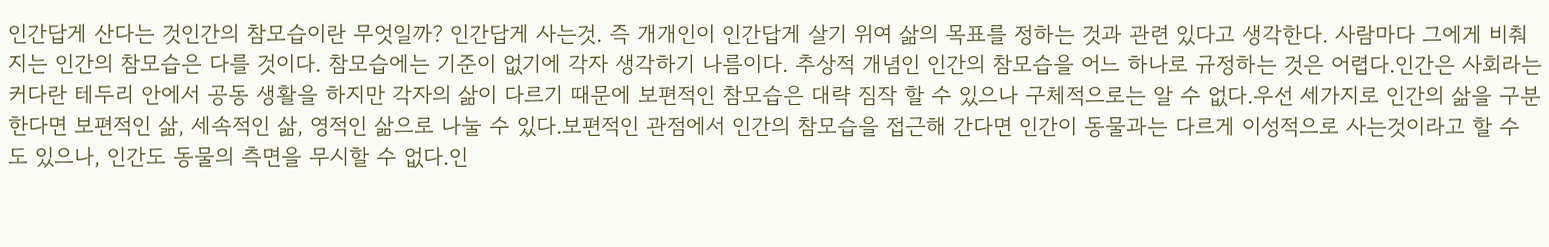인간답게 산다는 것인간의 참모습이란 무엇일까? 인간답게 사는것. 즉 개개인이 인간답게 살기 위여 삶의 목표를 정하는 것과 관련 있다고 생각한다. 사람마다 그에게 비춰지는 인간의 참모습은 다를 것이다. 참모습에는 기준이 없기에 각자 생각하기 나름이다. 추상적 개념인 인간의 참모습을 어느 하나로 규정하는 것은 어렵다.인간은 사회라는 커다란 테두리 안에서 공동 생활을 하지만 각자의 삶이 다르기 때문에 보편적인 참모습은 대략 짐작 할 수 있으나 구체적으로는 알 수 없다.우선 세가지로 인간의 삶을 구분 한다면 보편적인 삶, 세속적인 삶, 영적인 삶으로 나눌 수 있다.보편적인 관점에서 인간의 참모습을 접근해 간다면 인간이 동물과는 다르게 이성적으로 사는것이라고 할 수 도 있으나, 인간도 동물의 측면을 무시할 수 없다.인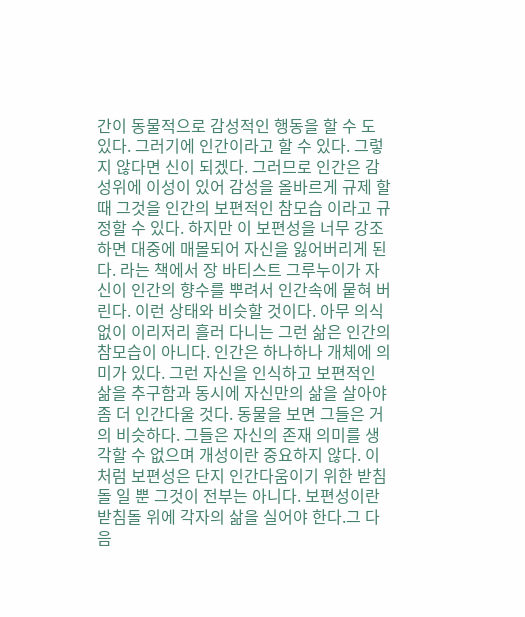간이 동물적으로 감성적인 행동을 할 수 도 있다. 그러기에 인간이라고 할 수 있다. 그렇지 않다면 신이 되겠다. 그러므로 인간은 감성위에 이성이 있어 감성을 올바르게 규제 할 때 그것을 인간의 보편적인 참모습 이라고 규정할 수 있다. 하지만 이 보편성을 너무 강조하면 대중에 매몰되어 자신을 잃어버리게 된다. 라는 책에서 장 바티스트 그루누이가 자신이 인간의 향수를 뿌려서 인간속에 뭍혀 버린다. 이런 상태와 비슷할 것이다. 아무 의식 없이 이리저리 흘러 다니는 그런 삶은 인간의 참모습이 아니다. 인간은 하나하나 개체에 의미가 있다. 그런 자신을 인식하고 보편적인 삶을 추구함과 동시에 자신만의 삶을 살아야 좀 더 인간다울 것다. 동물을 보면 그들은 거의 비슷하다. 그들은 자신의 존재 의미를 생각할 수 없으며 개성이란 중요하지 않다. 이처럼 보편성은 단지 인간다움이기 위한 받침돌 일 뿐 그것이 전부는 아니다. 보편성이란 받침돌 위에 각자의 삶을 실어야 한다.그 다음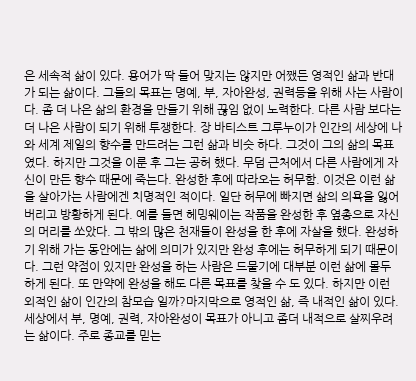은 세속적 삶이 있다. 용어가 딱 들어 맞지는 않지만 어쨌든 영적인 삶과 반대가 되는 삶이다. 그들의 목표는 명예, 부, 자아완성, 권력등을 위해 사는 사람이다. 좀 더 나은 삶의 환경을 만들기 위해 끊임 없이 노력한다. 다른 사람 보다는 더 나은 사람이 되기 위해 투쟁한다. 장 바티스트 그루누이가 인간의 세상에 나와 세계 제일의 향수를 만드려는 그런 삶과 비슷 하다. 그것이 그의 삶의 목표 였다. 하지만 그것을 이룬 후 그는 공허 했다. 무덤 근처에서 다른 사람에게 자신이 만든 향수 때문에 죽는다. 완성한 후에 따라오는 허무함. 이것은 이런 삶을 살아가는 사람에겐 치명적인 적이다. 일단 허무에 빠지면 삶의 의욕을 잃어 버리고 방황하게 된다. 예를 들면 헤밍웨이는 작품을 완성한 후 옆총으로 자신의 머리를 쏘았다. 그 밖의 많은 천재들이 완성을 한 후에 자살을 했다. 완성하기 위해 가는 동안에는 삶에 의미가 있지만 완성 후에는 허무하게 되기 때문이다. 그런 약점이 있지만 완성을 하는 사람은 드물기에 대부분 이런 삶에 몰두 하게 된다. 또 만약에 완성을 해도 다른 목표를 찾을 수 도 있다. 하지만 이런 외적인 삶이 인간의 참모습 일까?마지막으로 영적인 삶, 즉 내적인 삶이 있다. 세상에서 부, 명예, 권력, 자아완성이 목표가 아니고 좀더 내적으로 살찌우려는 삶이다. 주로 종교를 믿는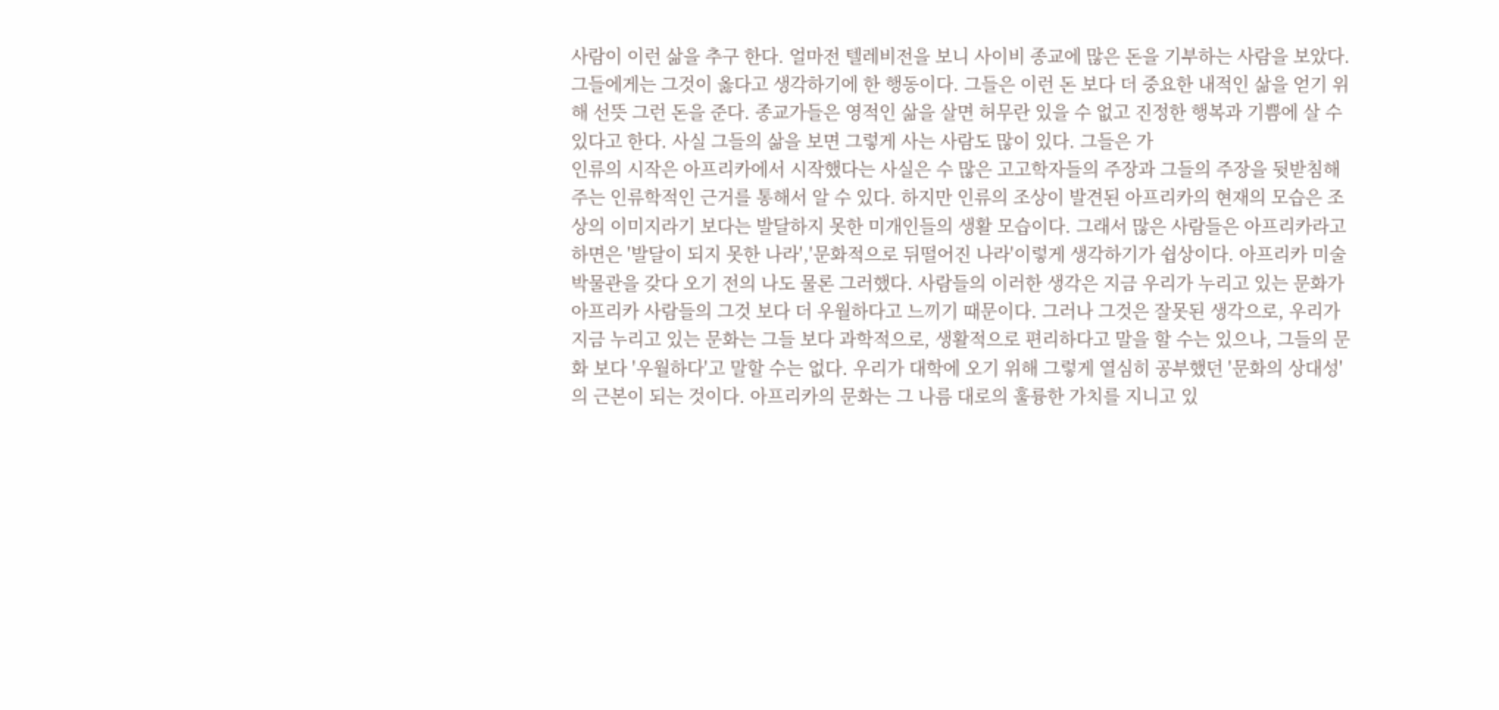사람이 이런 삶을 추구 한다. 얼마전 텔레비전을 보니 사이비 종교에 많은 돈을 기부하는 사람을 보았다. 그들에게는 그것이 옳다고 생각하기에 한 행동이다. 그들은 이런 돈 보다 더 중요한 내적인 삶을 얻기 위해 선뜻 그런 돈을 준다. 종교가들은 영적인 삶을 살면 허무란 있을 수 없고 진정한 행복과 기쁨에 살 수 있다고 한다. 사실 그들의 삶을 보면 그렇게 사는 사람도 많이 있다. 그들은 가
인류의 시작은 아프리카에서 시작했다는 사실은 수 많은 고고학자들의 주장과 그들의 주장을 뒷받침해주는 인류학적인 근거를 통해서 알 수 있다. 하지만 인류의 조상이 발견된 아프리카의 현재의 모습은 조상의 이미지라기 보다는 발달하지 못한 미개인들의 생활 모습이다. 그래서 많은 사람들은 아프리카라고 하면은 '발달이 되지 못한 나라','문화적으로 뒤떨어진 나라'이렇게 생각하기가 쉽상이다. 아프리카 미술 박물관을 갖다 오기 전의 나도 물론 그러했다. 사람들의 이러한 생각은 지금 우리가 누리고 있는 문화가 아프리카 사람들의 그것 보다 더 우월하다고 느끼기 때문이다. 그러나 그것은 잘못된 생각으로, 우리가 지금 누리고 있는 문화는 그들 보다 과학적으로, 생활적으로 편리하다고 말을 할 수는 있으나, 그들의 문화 보다 '우월하다'고 말할 수는 없다. 우리가 대학에 오기 위해 그렇게 열심히 공부했던 '문화의 상대성'의 근본이 되는 것이다. 아프리카의 문화는 그 나름 대로의 훌륭한 가치를 지니고 있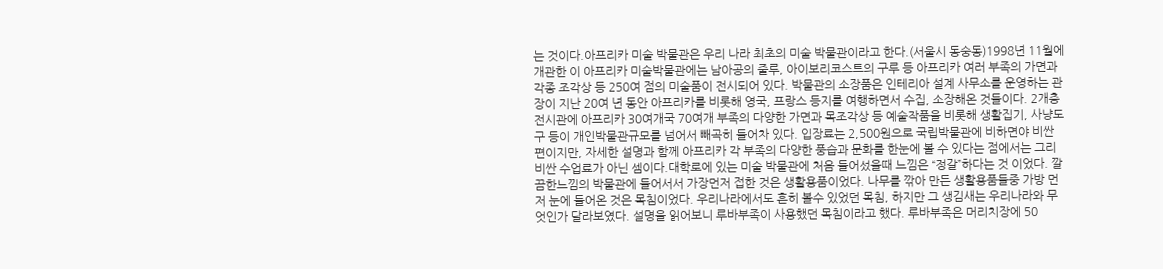는 것이다.아프리카 미술 박물관은 우리 나라 최초의 미술 박물관이라고 한다.(서울시 동숭동)1998년 11월에 개관한 이 아프리카 미술박물관에는 남아공의 줄루, 아이보리코스트의 구루 등 아프리카 여러 부족의 가면과 각종 조각상 등 250여 점의 미술품이 전시되어 있다. 박물관의 소장품은 인테리아 설계 사무소를 운영하는 관장이 지난 20여 년 동안 아프리카를 비롯해 영국, 프랑스 등지를 여행하면서 수집, 소장해온 것들이다. 2개층 전시관에 아프리카 30여개국 70여개 부족의 다양한 가면과 목조각상 등 예술작품을 비롯해 생활집기, 사냥도구 등이 개인박물관규모를 넘어서 빼곡히 들어차 있다. 입장료는 2,500원으로 국립박물관에 비하면야 비싼 편이지만, 자세한 설명과 함께 아프리카 각 부족의 다양한 풍습과 문화를 한눈에 볼 수 있다는 점에서는 그리 비싼 수업료가 아닌 셈이다.대학로에 있는 미술 박물관에 처음 들어섰을때 느낌은 “정갈”하다는 것 이었다. 깔끔한느낌의 박물관에 들어서서 가장먼저 접한 것은 생활용품이었다. 나무를 깎아 만든 생활용품들중 가방 먼저 눈에 들어온 것은 목침이었다. 우리나라에서도 흔히 볼수 있었던 목침, 하지만 그 생김새는 우리나라와 무엇인가 달라보였다. 설명을 읽어보니 루바부족이 사용했던 목침이라고 했다. 루바부족은 머리치장에 50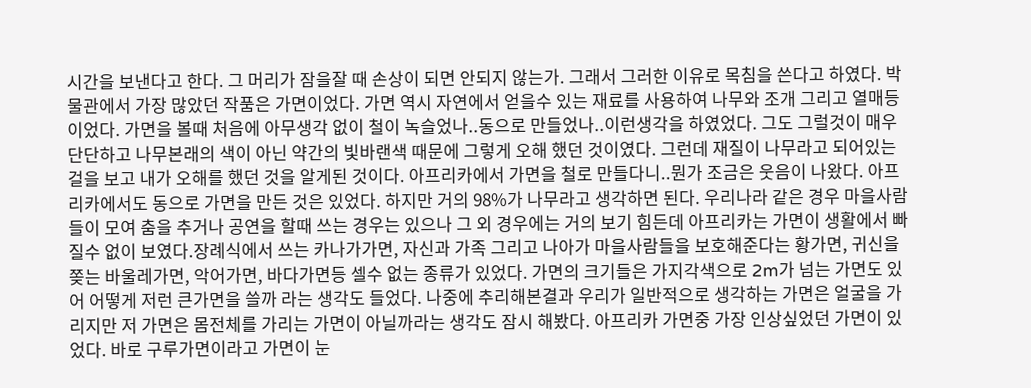시간을 보낸다고 한다. 그 머리가 잠을잘 때 손상이 되면 안되지 않는가. 그래서 그러한 이유로 목침을 쓴다고 하였다. 박물관에서 가장 많았던 작품은 가면이었다. 가면 역시 자연에서 얻을수 있는 재료를 사용하여 나무와 조개 그리고 열매등이었다. 가면을 볼때 처음에 아무생각 없이 철이 녹슬었나..동으로 만들었나..이런생각을 하였었다. 그도 그럴것이 매우 단단하고 나무본래의 색이 아닌 약간의 빛바랜색 때문에 그렇게 오해 했던 것이였다. 그런데 재질이 나무라고 되어있는걸을 보고 내가 오해를 했던 것을 알게된 것이다. 아프리카에서 가면을 철로 만들다니..뭔가 조금은 웃음이 나왔다. 아프리카에서도 동으로 가면을 만든 것은 있었다. 하지만 거의 98%가 나무라고 생각하면 된다. 우리나라 같은 경우 마을사람들이 모여 춤을 추거나 공연을 할때 쓰는 경우는 있으나 그 외 경우에는 거의 보기 힘든데 아프리카는 가면이 생활에서 빠질수 없이 보였다.장례식에서 쓰는 카나가가면, 자신과 가족 그리고 나아가 마을사람들을 보호해준다는 황가면, 귀신을 쫒는 바울레가면, 악어가면, 바다가면등 셀수 없는 종류가 있었다. 가면의 크기들은 가지각색으로 2m가 넘는 가면도 있어 어떻게 저런 큰가면을 쓸까 라는 생각도 들었다. 나중에 추리해본결과 우리가 일반적으로 생각하는 가면은 얼굴을 가리지만 저 가면은 몸전체를 가리는 가면이 아닐까라는 생각도 잠시 해봤다. 아프리카 가면중 가장 인상싶었던 가면이 있었다. 바로 구루가면이라고 가면이 눈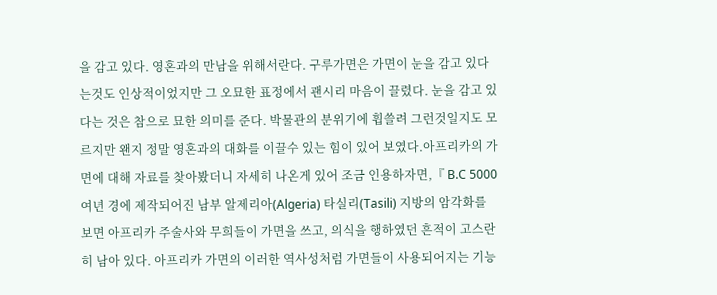을 감고 있다. 영혼과의 만남을 위해서란다. 구루가면은 가면이 눈을 감고 있다는것도 인상적이었지만 그 오묘한 표정에서 괜시리 마음이 끌렸다. 눈을 감고 있다는 것은 참으로 묘한 의미를 준다. 박물관의 분위기에 휩쓸려 그런것일지도 모르지만 왠지 정말 영혼과의 대화를 이끌수 있는 힘이 있어 보였다.아프리카의 가면에 대해 자료를 찾아봤더니 자세히 나온게 있어 조금 인용하자면,『 B.C 5000여년 경에 제작되어진 남부 알제리아(Algeria) 타실리(Tasili) 지방의 암각화를 보면 아프리카 주술사와 무희들이 가면을 쓰고, 의식을 행하였던 흔적이 고스란히 남아 있다. 아프리카 가면의 이러한 역사성처럼 가면들이 사용되어지는 기능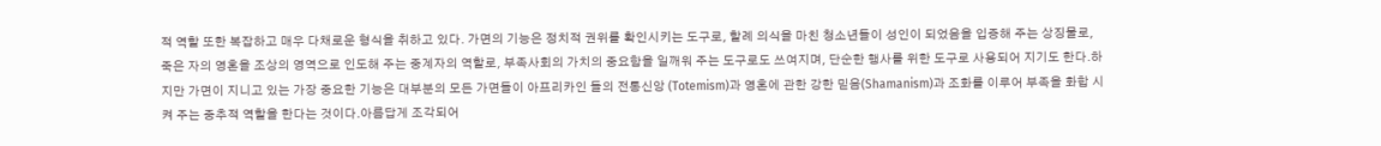적 역할 또한 복잡하고 매우 다채로운 형식을 취하고 있다. 가면의 기능은 정치적 권위를 확인시키는 도구로, 할례 의식을 마친 청소년들이 성인이 되었음을 입증해 주는 상징물로, 죽은 자의 영혼을 조상의 영역으로 인도해 주는 중계자의 역할로, 부족사회의 가치의 중요함을 일깨워 주는 도구로도 쓰여지며, 단순한 행사를 위한 도구로 사용되어 지기도 한다.하지만 가면이 지니고 있는 가장 중요한 기능은 대부분의 모든 가면들이 아프리카인 들의 전통신앙 (Totemism)과 영혼에 관한 강한 믿음(Shamanism)과 조화를 이루어 부족을 화합 시켜 주는 중추적 역할을 한다는 것이다.아름답게 조각되어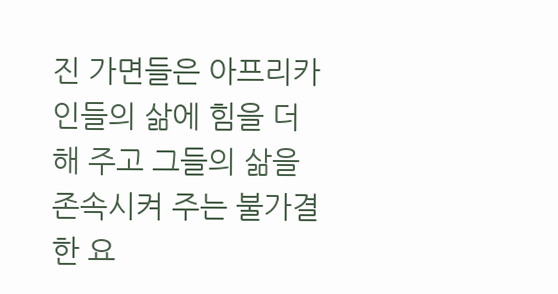진 가면들은 아프리카인들의 삶에 힘을 더해 주고 그들의 삶을 존속시켜 주는 불가결한 요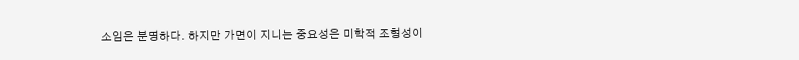소임은 분명하다. 하지만 가면이 지니는 중요성은 미학적 조형성이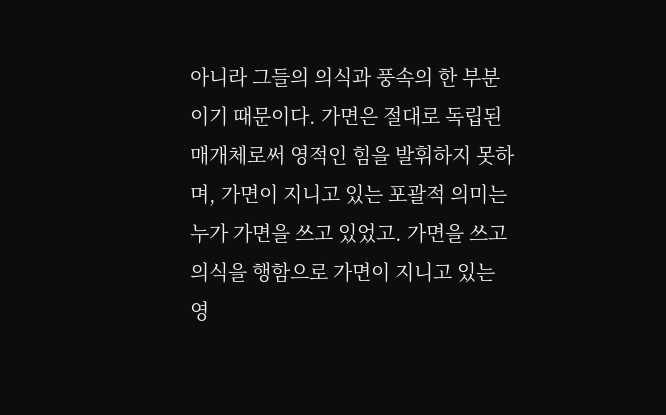아니라 그들의 의식과 풍속의 한 부분이기 때문이다. 가면은 절대로 독립된 매개체로써 영적인 힘을 발휘하지 못하며, 가면이 지니고 있는 포괄적 의미는 누가 가면을 쓰고 있었고. 가면을 쓰고 의식을 행함으로 가면이 지니고 있는 영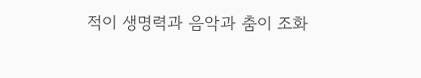적이 생명력과 음악과 춤이 조화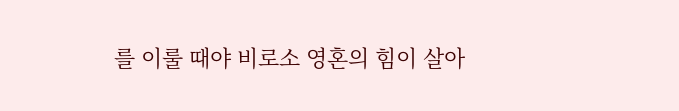를 이룰 때야 비로소 영혼의 힘이 살아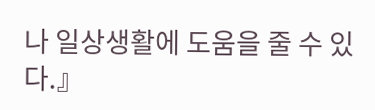나 일상생활에 도움을 줄 수 있다.』